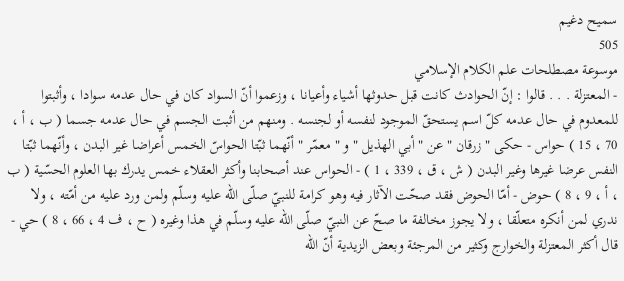سميح دغيم
505
موسوعة مصطلحات علم الكلام الإسلامي
- المعتزلة . . . قالوا : إنّ الحوادث كانت قبل حدوثها أشياء وأعيانا ، وزعموا أنّ السواد كان في حال عدمه سوادا ، وأثبتوا للمعدوم في حال عدمه كلّ اسم يستحقّ الموجود لنفسه أو لجنسه . ومنهم من أثبت الجسم في حال عدمه جسما ( ب ، أ ، 70 ، 15 ) حواس - حكى " زرقان " عن " أبي الهذيل " و " معمّر " أنّهما ثبّتا الحواسّ الخمس أعراضا غير البدن ، وأنّهما ثبّتا النفس عرضا غيرها وغير البدن ( ش ، ق ، 339 ، 1 ) - الحواس عند أصحابنا وأكثر العقلاء خمس يدرك بها العلوم الحسّية ( ب ، أ ، 9 ، 8 ) حوض - أمّا الحوض فقد صحّت الآثار فيه وهو كرامة للنبيّ صلّى اللّه عليه وسلّم ولمن ورد عليه من أمّته ، ولا ندري لمن أنكره متعلّقا ، ولا يجوز مخالفة ما صحّ عن النبيّ صلّى اللّه عليه وسلّم في هذا وغيره ( ح ، ف 4 ، 66 ، 8 ) حي - قال أكثر المعتزلة والخوارج وكثير من المرجئة وبعض الزيدية أنّ اللّه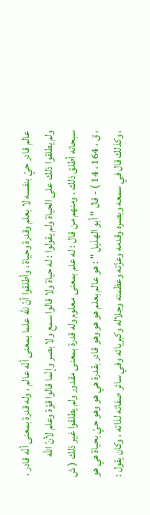عالم قادر حيّ بنفسه لا بعلم وقدرة وحياة ، وأطلقوا أنّ للّه علما بمعنى أنّه عالم ، وله قدرة بمعنى أنّه قادر ، ولم يطلقوا ذلك على الحياة ولم يقولوا : له حياة ولا قالوا سمع ولا بصر وإنّما قالوا قوّة وعلم لأنّ اللّه سبحانه أطلق ذلك . ومنهم من قال : له علم بمعنى معلوم وله قدرة بمعنى مقدور ولم يطلقوا غير ذلك ( ش ، ق ، 164 ، 14 ) - قال " أبو الهذيل " : هو عالم بعلم هو هو وهو قادر بقدرة هي هو وهو حيّ بحياة هي هو ، وكذلك قال في سمعه وبصره وقدمه وعزّته وعظمته وجلاله وكبريائه وفي سائر صفاته لذاته ، وكان يقول :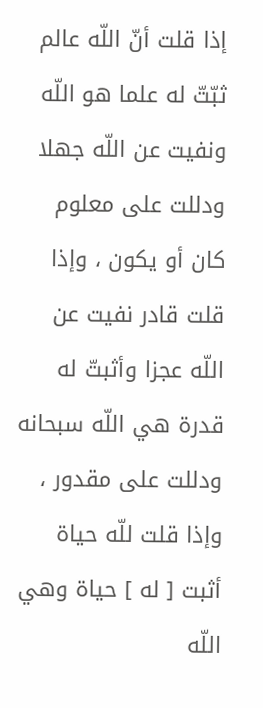إذا قلت أنّ اللّه عالم ثبّتّ له علما هو اللّه ونفيت عن اللّه جهلا ودللت على معلوم كان أو يكون ، وإذا قلت قادر نفيت عن اللّه عجزا وأثبتّ له قدرة هي اللّه سبحانه ودللت على مقدور ، وإذا قلت للّه حياة أثبت [ له ] حياة وهي اللّه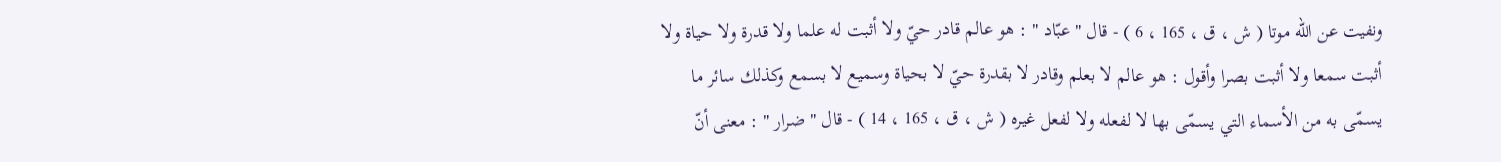ونفيت عن اللّه موتا ( ش ، ق ، 165 ، 6 ) - قال " عبّاد " : هو عالم قادر حيّ ولا أثبت له علما ولا قدرة ولا حياة ولا أثبت سمعا ولا أثبت بصرا وأقول : هو عالم لا بعلم وقادر لا بقدرة حيّ لا بحياة وسميع لا بسمع وكذلك سائر ما يسمّى به من الأسماء التي يسمّى بها لا لفعله ولا لفعل غيره ( ش ، ق ، 165 ، 14 ) - قال " ضرار " : معنى أنّ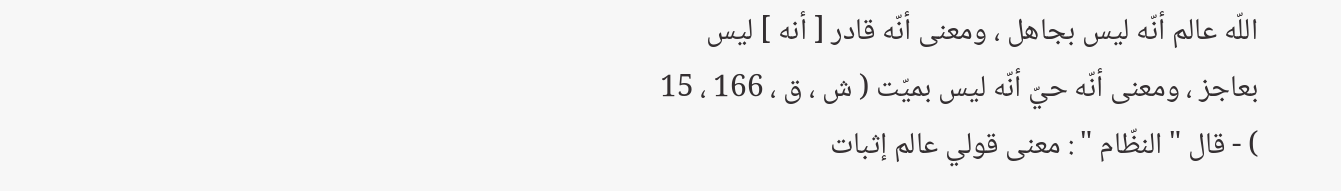اللّه عالم أنّه ليس بجاهل ، ومعنى أنّه قادر [ أنه ] ليس بعاجز ، ومعنى أنّه حيّ أنّه ليس بميّت ( ش ، ق ، 166 ، 15 ) - قال " النظّام " : معنى قولي عالم إثبات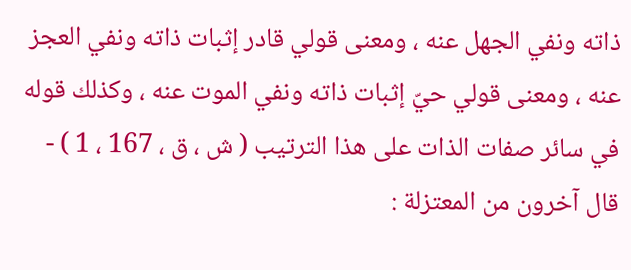ذاته ونفي الجهل عنه ، ومعنى قولي قادر إثبات ذاته ونفي العجز عنه ، ومعنى قولي حيّ إثبات ذاته ونفي الموت عنه ، وكذلك قوله في سائر صفات الذات على هذا الترتيب ( ش ، ق ، 167 ، 1 ) - قال آخرون من المعتزلة :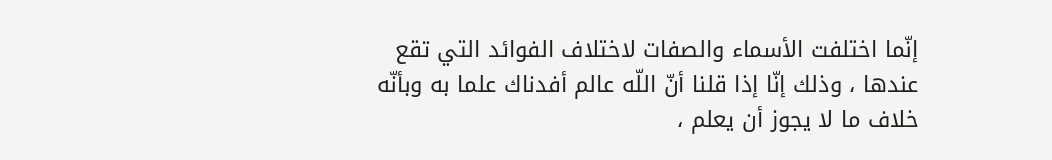إنّما اختلفت الأسماء والصفات لاختلاف الفوائد التي تقع عندها ، وذلك إنّا إذا قلنا أنّ اللّه عالم أفدناك علما به وبأنّه خلاف ما لا يجوز أن يعلم ،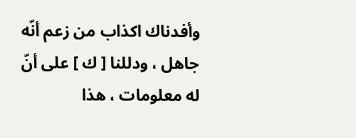وأفدناك اكذاب من زعم أنّه جاهل ، ودللنا [ ك ] على أنّ له معلومات ، هذا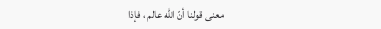معنى قولنا أنّ اللّه عالم ، فإذا